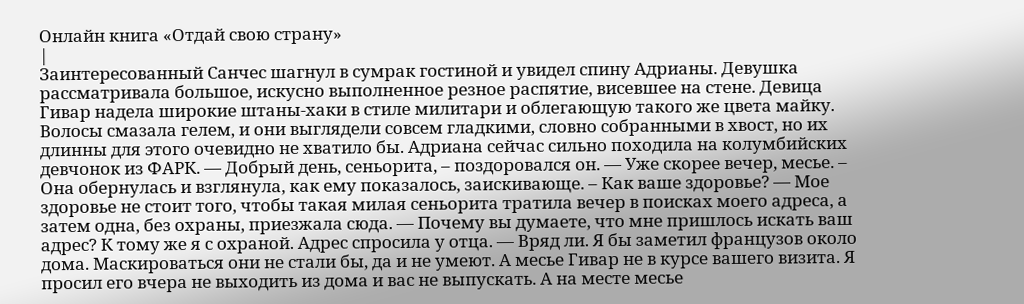Онлайн книга «Отдай свою страну»
|
Заинтересованный Санчес шагнул в сумрак гостиной и увидел спину Адрианы. Девушка рассматривала большое, искусно выполненное резное распятие, висевшее на стене. Девица Гивар надела широкие штаны-хаки в стиле милитари и облегающую такого же цвета майку. Волосы смазала гелем, и они выглядели совсем гладкими, словно собранными в хвост, но их длинны для этого очевидно не хватило бы. Адриана сейчас сильно походила на колумбийских девчонок из ФАРК. — Добрый день, сеньорита, – поздоровался он. — Уже скорее вечер, месье. – Она обернулась и взглянула, как ему показалось, заискивающе. – Как ваше здоровье? — Мое здоровье не стоит того, чтобы такая милая сеньорита тратила вечер в поисках моего адреса, а затем одна, без охраны, приезжала сюда. — Почему вы думаете, что мне пришлось искать ваш адрес? К тому же я с охраной. Адрес спросила у отца. — Вряд ли. Я бы заметил французов около дома. Маскироваться они не стали бы, да и не умеют. А месье Гивар не в курсе вашего визита. Я просил его вчера не выходить из дома и вас не выпускать. А на месте месье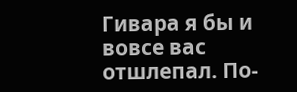Гивара я бы и вовсе вас отшлепал. По-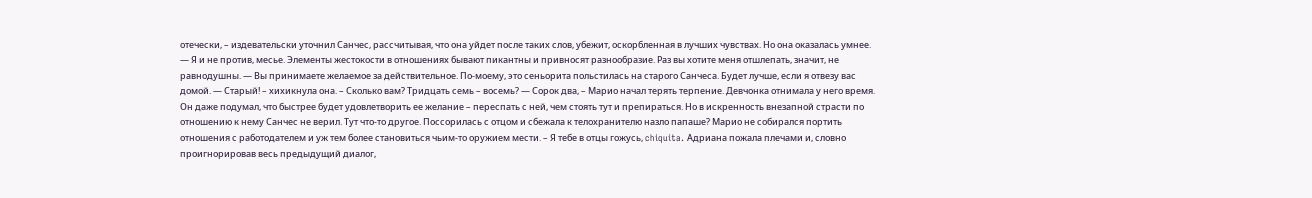отечески, – издевательски уточнил Санчес, рассчитывая, что она уйдет после таких слов, убежит, оскорбленная в лучших чувствах. Но она оказалась умнее. — Я и не против, месье. Элементы жестокости в отношениях бывают пикантны и привносят разнообразие. Раз вы хотите меня отшлепать, значит, не равнодушны. — Вы принимаете желаемое за действительное. По-моему, это сеньорита польстилась на старого Санчеса. Будет лучше, если я отвезу вас домой. — Старый! – хихикнула она. – Сколько вам? Тридцать семь – восемь? — Сорок два, – Марио начал терять терпение. Девчонка отнимала у него время. Он даже подумал, что быстрее будет удовлетворить ее желание – переспать с ней, чем стоять тут и препираться. Но в искренность внезапной страсти по отношению к нему Санчес не верил. Тут что-то другое. Поссорилась с отцом и сбежала к телохранителю назло папаше? Марио не собирался портить отношения с работодателем и уж тем более становиться чьим-то оружием мести. – Я тебе в отцы гожусь, chiquita. Адриана пожала плечами и, словно проигнорировав весь предыдущий диалог,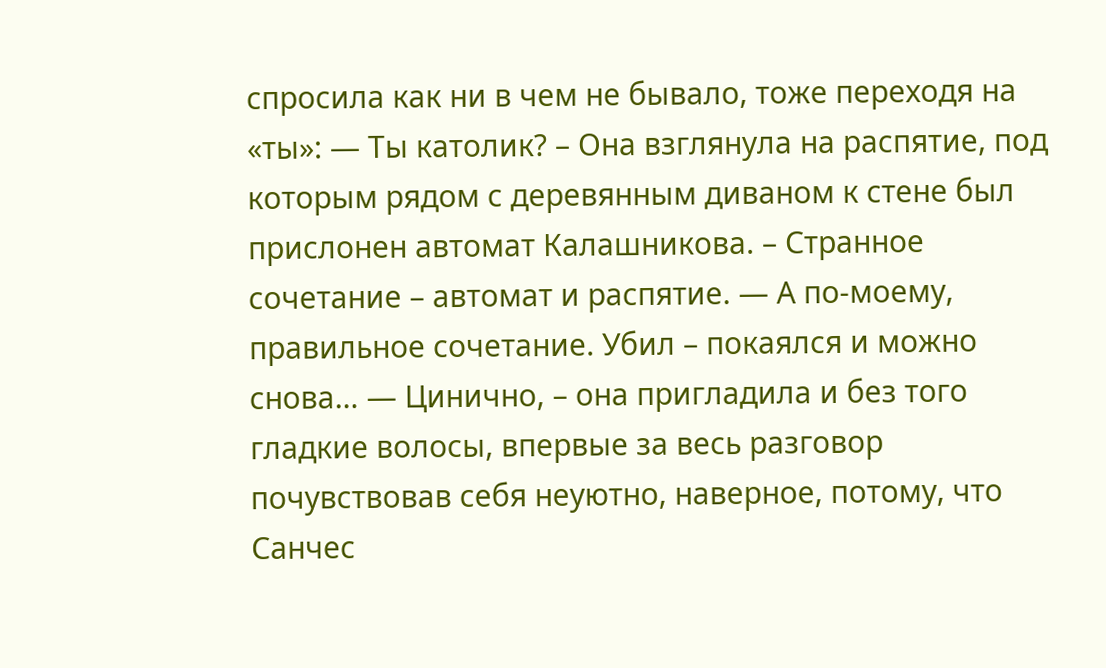спросила как ни в чем не бывало, тоже переходя на «ты»: — Ты католик? – Она взглянула на распятие, под которым рядом с деревянным диваном к стене был прислонен автомат Калашникова. – Странное сочетание – автомат и распятие. — А по-моему, правильное сочетание. Убил – покаялся и можно снова… — Цинично, – она пригладила и без того гладкие волосы, впервые за весь разговор почувствовав себя неуютно, наверное, потому, что Санчес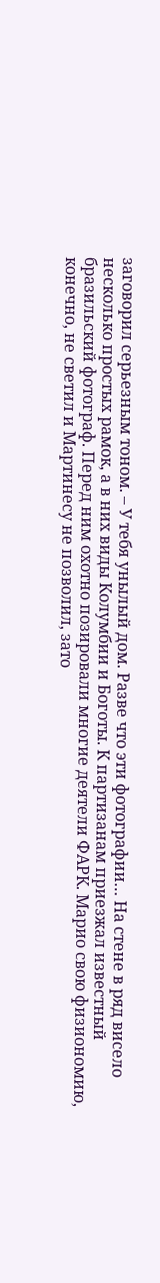заговорил серьезным тоном. – У тебя унылый дом. Разве что эти фотографии… На стене в ряд висело несколько простых рамок, а в них виды Колумбии и Боготы. К партизанам приезжал известный бразильский фотограф. Перед ним охотно позировали многие деятели ФАРК. Марио свою физиономию, конечно, не светил и Мартинесу не позволил, зато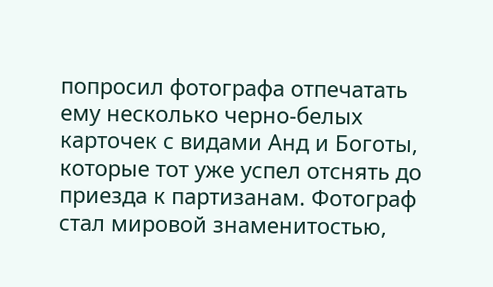попросил фотографа отпечатать ему несколько черно-белых карточек с видами Анд и Боготы, которые тот уже успел отснять до приезда к партизанам. Фотограф стал мировой знаменитостью,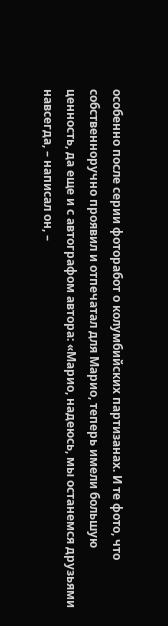особенно после серии фоторабот о колумбийских партизанах. И те фото, что собственноручно проявил и отпечатал для Марио, теперь имели большую ценность, да еще и с автографом автора: «Марио, надеюсь, мы останемся друзьями навсегда, – написал он, –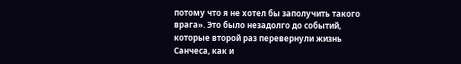потому что я не хотел бы заполучить такого врага». Это было незадолго до событий, которые второй раз перевернули жизнь Санчеса, как и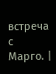встреча с Марго. |